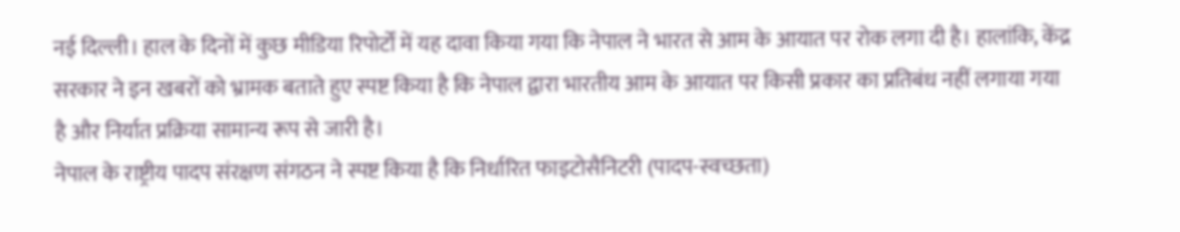नई दिल्ली। हाल के दिनों में कुछ मीडिया रिपोर्टों में यह दावा किया गया कि नेपाल ने भारत से आम के आयात पर रोक लगा दी है। हालांकि, केंद्र सरकार ने इन खबरों को भ्रामक बताते हुए स्पष्ट किया है कि नेपाल द्वारा भारतीय आम के आयात पर किसी प्रकार का प्रतिबंध नहीं लगाया गया है और निर्यात प्रक्रिया सामान्य रूप से जारी है।
नेपाल के राष्ट्रीय पादप संरक्षण संगठन ने स्पष्ट किया है कि निर्धारित फाइटोसैनिटरी (पादप-स्वच्छता)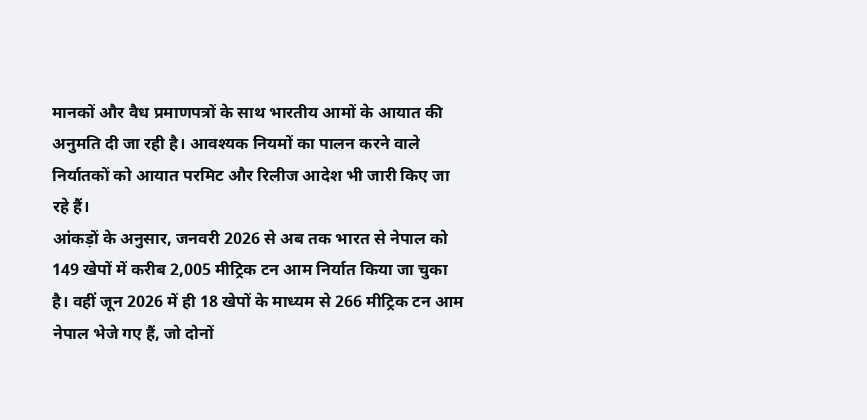मानकों और वैध प्रमाणपत्रों के साथ भारतीय आमों के आयात की अनुमति दी जा रही है। आवश्यक नियमों का पालन करने वाले निर्यातकों को आयात परमिट और रिलीज आदेश भी जारी किए जा रहे हैं।
आंकड़ों के अनुसार, जनवरी 2026 से अब तक भारत से नेपाल को 149 खेपों में करीब 2,005 मीट्रिक टन आम निर्यात किया जा चुका है। वहीं जून 2026 में ही 18 खेपों के माध्यम से 266 मीट्रिक टन आम नेपाल भेजे गए हैं, जो दोनों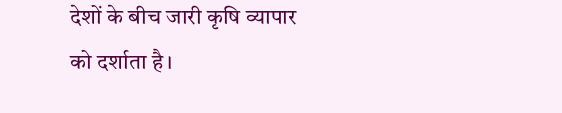देशों के बीच जारी कृषि व्यापार को दर्शाता है।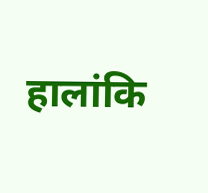हालांकि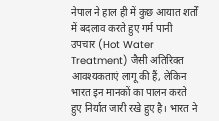नेपाल ने हाल ही में कुछ आयात शर्तों में बदलाव करते हुए गर्म पानी उपचार (Hot Water Treatment) जैसी अतिरिक्त आवश्यकताएं लागू की हैं, लेकिन भारत इन मानकों का पालन करते हुए निर्यात जारी रखे हुए है। भारत ने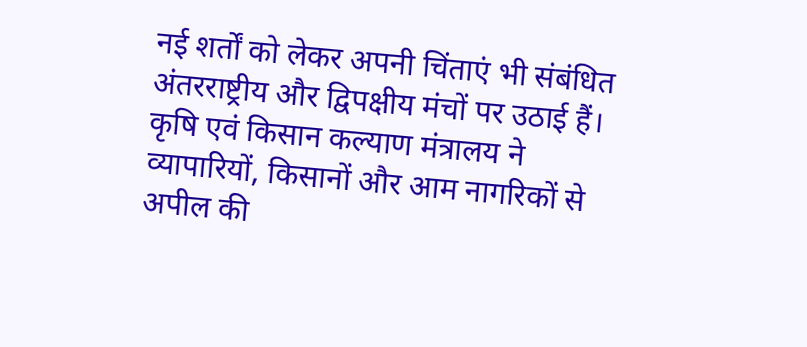नई शर्तों को लेकर अपनी चिंताएं भी संबंधित अंतरराष्ट्रीय और द्विपक्षीय मंचों पर उठाई हैं।
कृषि एवं किसान कल्याण मंत्रालय ने व्यापारियों, किसानों और आम नागरिकों से अपील की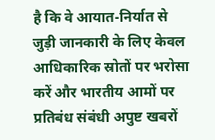है कि वे आयात-निर्यात से जुड़ी जानकारी के लिए केवल आधिकारिक स्रोतों पर भरोसा करें और भारतीय आमों पर प्रतिबंध संबंधी अपुष्ट खबरों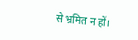से भ्रमित न हों।